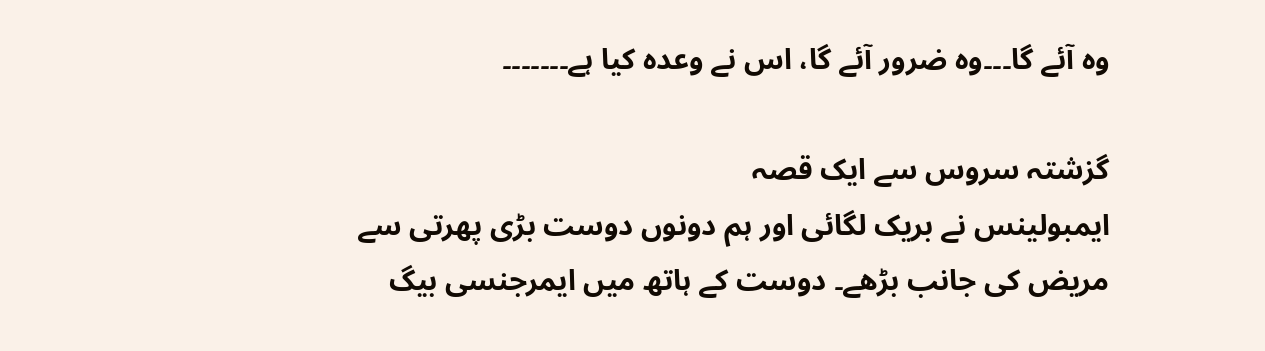وہ آئے گا۔۔۔وہ ضرور آئے گا، اس نے وعدہ کیا ہے۔۔۔۔۔۔۔

گزشتہ سروس سے ایک قصہ
ایمبولینس نے بریک لگائی اور ہم دونوں دوست بڑی پھرتی سے مریض کی جانب بڑھے۔ دوست کے ہاتھ میں ایمرجنسی بیگ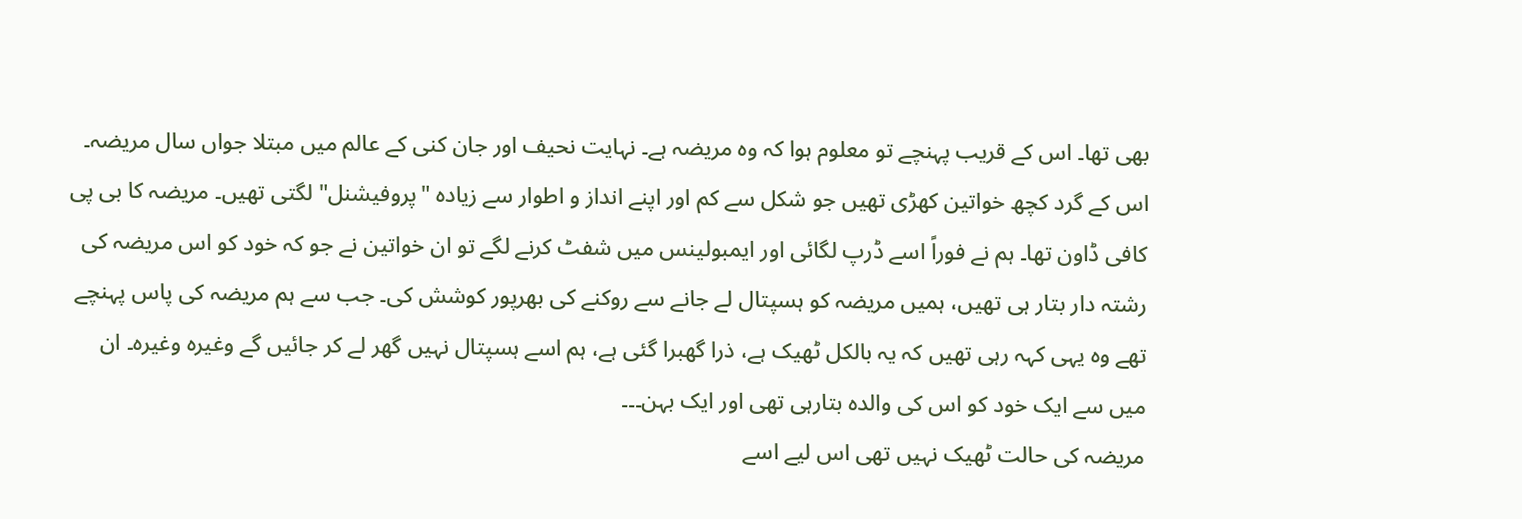بھی تھا۔ اس کے قریب پہنچے تو معلوم ہوا کہ وہ مریضہ ہے۔ نہایت نحیف اور جان کنی کے عالم میں مبتلا جواں سال مریضہ۔ اس کے گرد کچھ خواتین کھڑی تھیں جو شکل سے کم اور اپنے انداز و اطوار سے زیادہ "پروفیشنل" لگتی تھیں۔ مریضہ کا بی پی کافی ڈاون تھا۔ ہم نے فوراً اسے ڈرپ لگائی اور ایمبولینس میں شفٹ کرنے لگے تو ان خواتین نے جو کہ خود کو اس مریضہ کی رشتہ دار بتار ہی تھیں، ہمیں مریضہ کو ہسپتال لے جانے سے روکنے کی بھرپور کوشش کی۔ جب سے ہم مریضہ کی پاس پہنچے تھے وہ یہی کہہ رہی تھیں کہ یہ بالکل ٹھیک ہے، ذرا گھبرا گئی ہے، ہم اسے ہسپتال نہیں گھر لے کر جائیں گے وغیرہ وغیرہ۔ ان میں سے ایک خود کو اس کی والدہ بتارہی تھی اور ایک بہن۔۔۔
مریضہ کی حالت ٹھیک نہیں تھی اس لیے اسے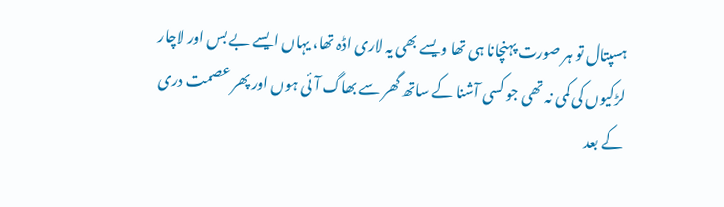ہسپتال تو ہر صورت پہنچانا ہی تھا ویسے بھی یہ لاری اڈہ تھا، یہاں ایسے بے بس اور لاچار لڑکیوں کی کمی نہ تھی جو کسی آشنا کے ساتھ گھر سے بھاگ آئی ہوں اور پھر عصمت دری کے بعد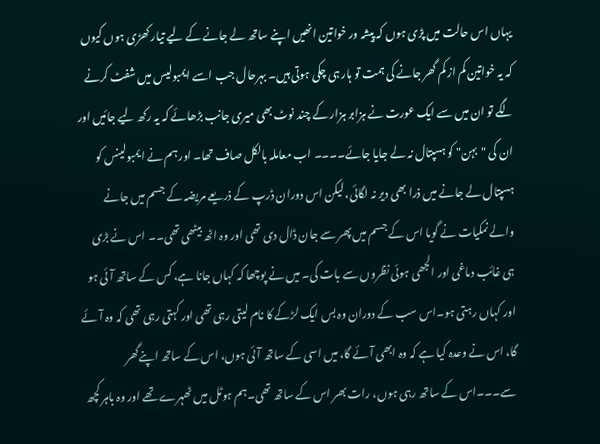یہاں اس حالت میں پڑی ہوں کہ پیشہ ور خواتین انھیں اپنے ساتھ لے جانے کے لیے تیار کھڑی ہوں کیوں کہ یہ خواتین کم از کم گھر جانے کی ہمت تو ہار ہی چکی ہوتی ہیں۔ بہرحال جب اسے ایمبولیس میں شفٹ کرنے لگے تو ان میں سے ایک عورت نے ہزابر ہزار کے چند نوٹ بھی میری جانب بڑھائے کہ یہ رکھ لیے جائیں اور ان کی "بہن" کو ہسپتال نہ لے جایا جائے۔۔۔۔ اب معاملہ بالکل صاف تھا۔ اور ہم نے ایمبولینس کو ہسپتال لے جانے میں ذرا بھی دیر نہ لگائی، لیکن اس دوران ڈرپ کے ذریعے مریضہ کے جسم میں جانے والے نمکیات نے گویا اس کے جسم میں پھر سے جان ڈال دی تھی اور وہ اٹھ بیٹھی تھی۔۔ اس نے بڑی ہی غائب دماغی اور الجھی ہوئی نظروں سے بات کی۔ میں نے پوچھا کہ کہاں جانا ہے، کس کے ساتھ آئی ہو اور کہاں رہتی ہو۔اس سب کے دوران وہ بس ایک لڑکے کا نام لیتی رہی تھی اور کہتی رہی تھی کہ وہ آئے گا، اس نے وعدہ کیا ہے کہ وہ ابھی آئے گا، میں اسی کے ساتھ آئی ہوں، اس کے ساتھ اپنےگھر سے۔۔۔اس کے ساتھ رہی ہوں، رات بھر اس کے ساتھ تھی۔ہم ہوٹل میں ٹھہرے تھے اور وہ باہر کچھ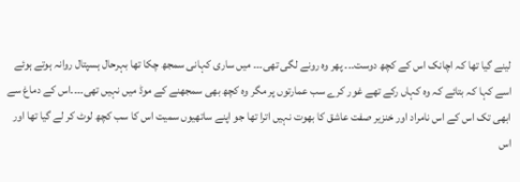لینے گیا تھا کہ اچانک اس کے کچھ دوست۔۔۔ پھر وہ رونے لگی تھی۔۔۔ میں ساری کہانی سمجھ چکا تھا بہرحال ہسپتال روانہ ہوتے ہوئے اسے کہا کہ بتائے کہ وہ کہاں رکے تھے غور کرے سب عمارتوں پر مگر وہ کچھ بھی سمجھنے کے موڈ میں نہیں تھی۔۔۔۔اس کے دماغ سے ابھی تک اس کے اس نامراد اور خنزیر صفت عاشق کا بھوت نہیں اترا تھا جو اپنے ساتھیوں سمیت اس کا سب کچھ لوٹ کر لے گیا تھا اور اس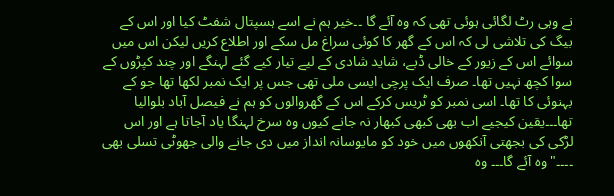نے وہی رٹ لگائی ہوئی تھی کہ وہ آئے گا ۔۔خیر ہم نے اسے ہسپتال شفٹ کیا اور اس کے بیگ کی تلاشی لی کہ اس کے گھر کا کوئی سراغ مل سکے اور اطلاع کریں لیکن اس میں سوائے اس کے زیور کے خالی ڈبے، شاید شادی کے لیے تیار کیے گئے لہنگے اور چند کپڑوں کے سوا کچھ نہیں تھا۔ صرف ایک پرچی ایسی ملی تھی جس پر ایک نمبر لکھا تھا جو کے بہنوئی کا تھا۔ اسی نمبر کو ٹریس کرکے اس کے گھروالوں کو ہم نے فیصل آباد بلوالیا تھا۔۔۔یقین کیجیے اب بھی کبھی کبھار نہ جانے کیوں وہ سرخ لہنگا یاد آجاتا ہے اور اس لڑکی کی بجھتی آنکھوں میں خود کو مایوسانہ انداز میں دی جانے والی جھوٹی تسلی بھی ۔۔۔۔"وہ آئے گا۔۔۔ وہ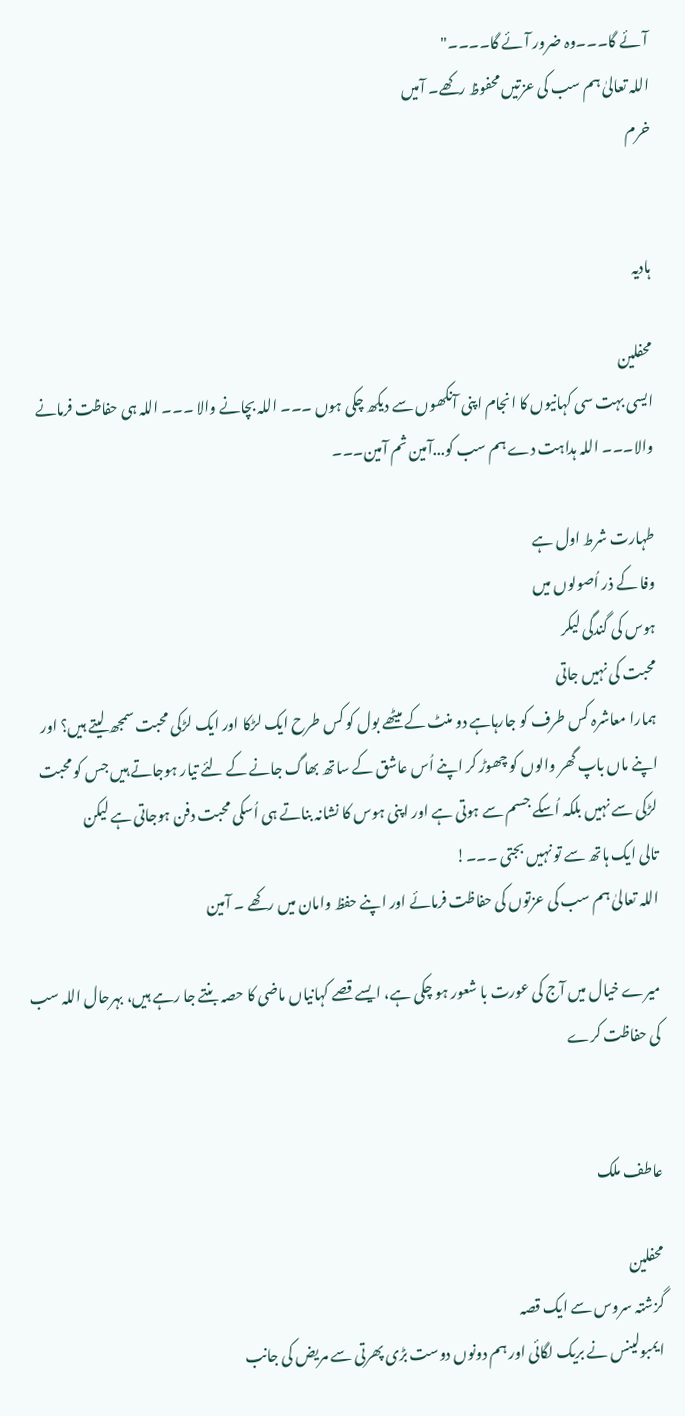آئے گا۔۔۔وہ ضرور آئے گا۔۔۔۔"
اللہ تعالیٰ ہم سب کی عزتیں محفوظ رکھے۔ آمیں
خرم


ہادیہ

محفلین
ایسی بہت سی کہانیوں کا انجام اپنی آنکھوں سے دیکھ چکی ہوں ۔۔۔ اللہ بچانے والا ۔۔۔ اللہ ہی حفاظت فرمانے والا۔۔۔ اللہ ہداہت دے ہم سب کو...آمین ثم آمین۔۔۔

طہارت شرط اول ہے
وفا کے ذر اُصولوں میں
ہوس کی گندگی لیکر
محبت کی نہیں جاتی
ہمارا معاشرہ کس طرف کو جارہاہے دو منٹ کے میٹھے بول کو کس طرح ایک لڑکا اور ایک لڑکی محبت سمجھ لیتے ہیں؟ اور اپنے ماں باپ گھر والوں کو چھوڑ کر اپنے اُس عاشق کے ساتھ بھاگ جانے کے لئے تیار ہوجاتے ہیں جس کو محبت لڑکی سے نہیں بلکہ اُسکے جسم سے ہوتی ہے اور اپنی ہوس کا نشانہ بناتے ہی اُسکی محبت دفن ہوجاتی ہے لیکن
تالی ایک ہاتھ سے تو نہیں بجتی ۔۔۔!
اللہ تعالیٰ ہم سب کی عزتوں کی حفاظت فرمائے اور اپنے حفظ وامان میں رکھے ۔ آمین

میرے خیال میں آج کی عورت با شعور ہو چکی ہے، ایسے قصے کہانیاں ماضی کا حصہ بنتے جا رہے ہیں، بہرحال اللہ سب کی حفاظت کرے


عاطف ملک

محفلین
گزشتہ سروس سے ایک قصہ
ایمبولینس نے بریک لگائی اور ہم دونوں دوست بڑی پھرتی سے مریض کی جانب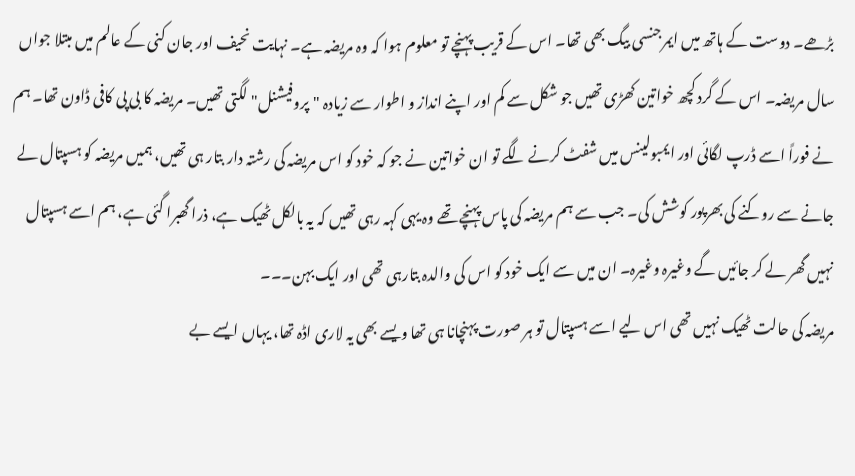بڑھے۔ دوست کے ہاتھ میں ایمرجنسی بیگ بھی تھا۔ اس کے قریب پہنچے تو معلوم ہوا کہ وہ مریضہ ہے۔ نہایت نحیف اور جان کنی کے عالم میں مبتلا جواں سال مریضہ۔ اس کے گرد کچھ خواتین کھڑی تھیں جو شکل سے کم اور اپنے انداز و اطوار سے زیادہ "پروفیشنل" لگتی تھیں۔ مریضہ کا بی پی کافی ڈاون تھا۔ ہم نے فوراً اسے ڈرپ لگائی اور ایمبولینس میں شفٹ کرنے لگے تو ان خواتین نے جو کہ خود کو اس مریضہ کی رشتہ دار بتار ہی تھیں، ہمیں مریضہ کو ہسپتال لے جانے سے روکنے کی بھرپور کوشش کی۔ جب سے ہم مریضہ کی پاس پہنچے تھے وہ یہی کہہ رہی تھیں کہ یہ بالکل ٹھیک ہے، ذرا گھبرا گئی ہے، ہم اسے ہسپتال نہیں گھر لے کر جائیں گے وغیرہ وغیرہ۔ ان میں سے ایک خود کو اس کی والدہ بتارہی تھی اور ایک بہن۔۔۔
مریضہ کی حالت ٹھیک نہیں تھی اس لیے اسے ہسپتال تو ہر صورت پہنچانا ہی تھا ویسے بھی یہ لاری اڈہ تھا، یہاں ایسے بے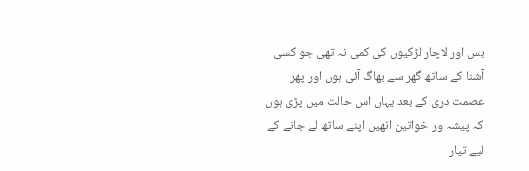بس اور لاچار لڑکیوں کی کمی نہ تھی جو کسی آشنا کے ساتھ گھر سے بھاگ آئی ہوں اور پھر عصمت دری کے بعد یہاں اس حالت میں پڑی ہوں کہ پیشہ ور خواتین انھیں اپنے ساتھ لے جانے کے لیے تیار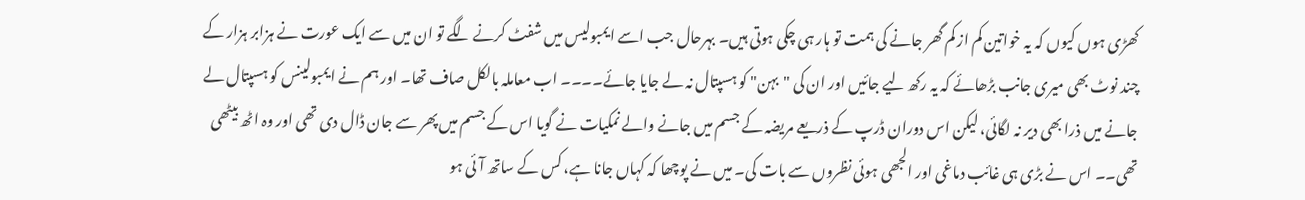کھڑی ہوں کیوں کہ یہ خواتین کم از کم گھر جانے کی ہمت تو ہار ہی چکی ہوتی ہیں۔ بہرحال جب اسے ایمبولیس میں شفٹ کرنے لگے تو ان میں سے ایک عورت نے ہزابر ہزار کے چند نوٹ بھی میری جانب بڑھائے کہ یہ رکھ لیے جائیں اور ان کی "بہن" کو ہسپتال نہ لے جایا جائے۔۔۔۔ اب معاملہ بالکل صاف تھا۔ اور ہم نے ایمبولینس کو ہسپتال لے جانے میں ذرا بھی دیر نہ لگائی، لیکن اس دوران ڈرپ کے ذریعے مریضہ کے جسم میں جانے والے نمکیات نے گویا اس کے جسم میں پھر سے جان ڈال دی تھی اور وہ اٹھ بیٹھی تھی۔۔ اس نے بڑی ہی غائب دماغی اور الجھی ہوئی نظروں سے بات کی۔ میں نے پوچھا کہ کہاں جانا ہے، کس کے ساتھ آئی ہو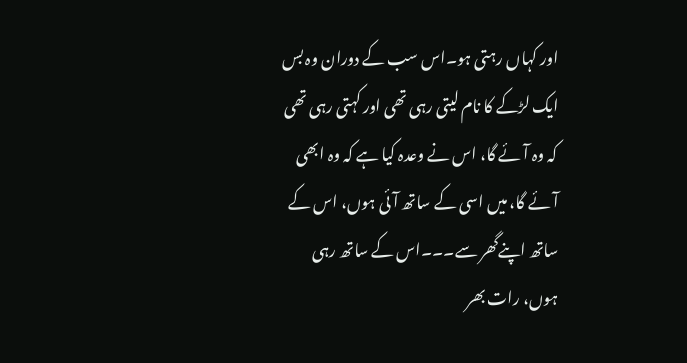اور کہاں رہتی ہو۔اس سب کے دوران وہ بس ایک لڑکے کا نام لیتی رہی تھی اور کہتی رہی تھی کہ وہ آئے گا، اس نے وعدہ کیا ہے کہ وہ ابھی آئے گا، میں اسی کے ساتھ آئی ہوں، اس کے ساتھ اپنےگھر سے۔۔۔اس کے ساتھ رہی ہوں، رات بھر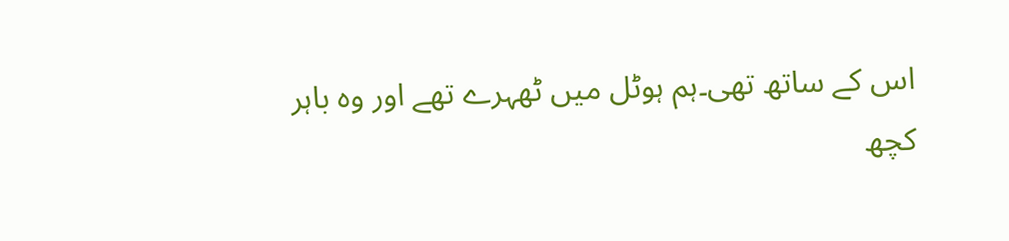اس کے ساتھ تھی۔ہم ہوٹل میں ٹھہرے تھے اور وہ باہر کچھ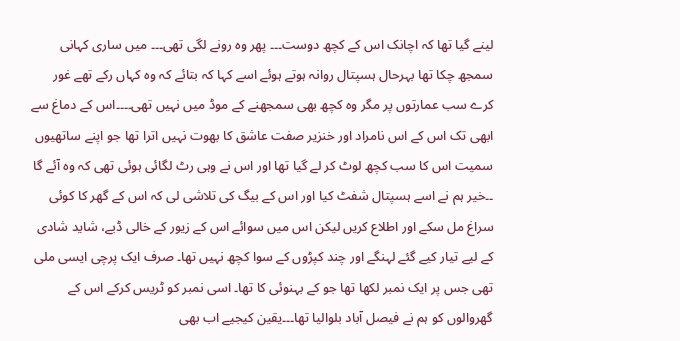لینے گیا تھا کہ اچانک اس کے کچھ دوست۔۔۔ پھر وہ رونے لگی تھی۔۔۔ میں ساری کہانی سمجھ چکا تھا بہرحال ہسپتال روانہ ہوتے ہوئے اسے کہا کہ بتائے کہ وہ کہاں رکے تھے غور کرے سب عمارتوں پر مگر وہ کچھ بھی سمجھنے کے موڈ میں نہیں تھی۔۔۔۔اس کے دماغ سے ابھی تک اس کے اس نامراد اور خنزیر صفت عاشق کا بھوت نہیں اترا تھا جو اپنے ساتھیوں سمیت اس کا سب کچھ لوٹ کر لے گیا تھا اور اس نے وہی رٹ لگائی ہوئی تھی کہ وہ آئے گا ۔۔خیر ہم نے اسے ہسپتال شفٹ کیا اور اس کے بیگ کی تلاشی لی کہ اس کے گھر کا کوئی سراغ مل سکے اور اطلاع کریں لیکن اس میں سوائے اس کے زیور کے خالی ڈبے، شاید شادی کے لیے تیار کیے گئے لہنگے اور چند کپڑوں کے سوا کچھ نہیں تھا۔ صرف ایک پرچی ایسی ملی تھی جس پر ایک نمبر لکھا تھا جو کے بہنوئی کا تھا۔ اسی نمبر کو ٹریس کرکے اس کے گھروالوں کو ہم نے فیصل آباد بلوالیا تھا۔۔۔یقین کیجیے اب بھی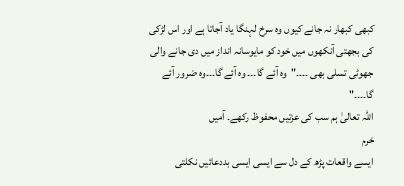کبھی کبھار نہ جانے کیوں وہ سرخ لہنگا یاد آجاتا ہے اور اس لڑکی کی بجھتی آنکھوں میں خود کو مایوسانہ انداز میں دی جانے والی جھوٹی تسلی بھی ۔۔۔۔"وہ آئے گا۔۔۔ وہ آئے گا۔۔۔وہ ضرور آئے گا۔۔۔۔"
اللہ تعالیٰ ہم سب کی عزتیں محفوظ رکھے۔ آمیں
خرم
ایسے واقعات پڑھ کے دل سے ایسی ایسی بددعائیں نکلتی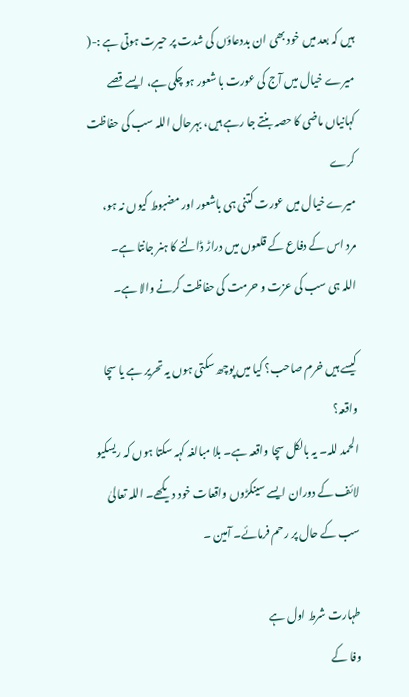ہیں کہ بعد میں خود بھی ان بددعاؤں کی شدت پر حیرت ہوتی ہے :-(
میرے خیال میں آج کی عورت با شعور ہو چکی ہے، ایسے قصے کہانیاں ماضی کا حصہ بنتے جا رہے ہیں، بہرحال اللہ سب کی حفاظت کرے
میرے خیال میں عورت کتنی ہی باشعور اور مضبوط کیوں نہ ہو،
مرد اس کے دفاع کے قلعوں میں دراڑ ڈالنے کا ہنر جانتا ہے۔
اللہ ہی سب کی عزت و حرمت کی حفاظت کرنے والا ہے۔

کیسے ہیں خرم صاحب؟ کیا میں پوچھ سکتی ہوں یہ تحریر ہے یا سچا واقعہ؟
الحمد للہ۔ یہ بالکل سچا واقعہ ہے۔ بلا مبالغہ کہہ سکتا ہوں کہ ریسکیو لائف کے دوران ایسے سینکڑوں واقعات خود دیکھے۔ اللہ تعالیٰ سب کے حال پر رحم فرمائے۔ آمین ۔

طہارت شرط اول ہے
وفا کے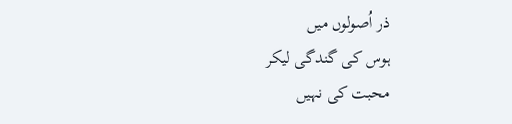ذر اُصولوں میں
ہوس کی گندگی لیکر
محبت کی نہیں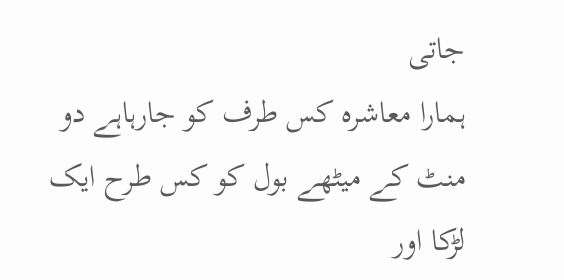جاتی
ہمارا معاشرہ کس طرف کو جارہاہے دو منٹ کے میٹھے بول کو کس طرح ایک لڑکا اور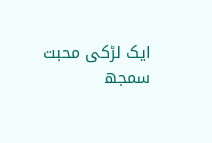ایک لڑکی محبت سمجھ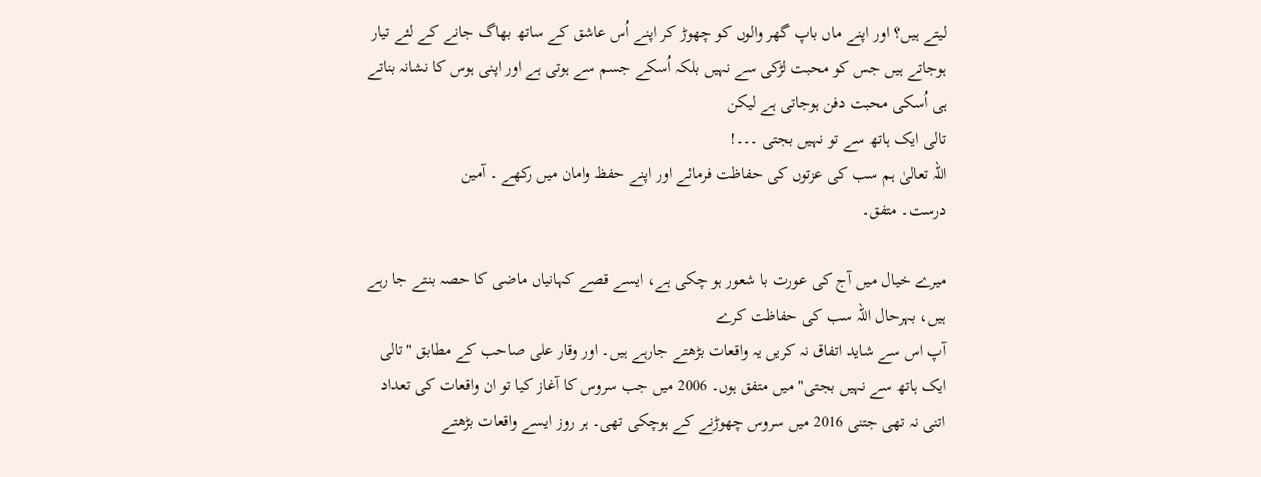لیتے ہیں؟ اور اپنے ماں باپ گھر والوں کو چھوڑ کر اپنے اُس عاشق کے ساتھ بھاگ جانے کے لئے تیار ہوجاتے ہیں جس کو محبت لڑکی سے نہیں بلکہ اُسکے جسم سے ہوتی ہے اور اپنی ہوس کا نشانہ بناتے ہی اُسکی محبت دفن ہوجاتی ہے لیکن
تالی ایک ہاتھ سے تو نہیں بجتی ۔۔۔!
اللہ تعالیٰ ہم سب کی عزتوں کی حفاظت فرمائے اور اپنے حفظ وامان میں رکھے ۔ آمین
درست۔ متفق۔

میرے خیال میں آج کی عورت با شعور ہو چکی ہے، ایسے قصے کہانیاں ماضی کا حصہ بنتے جا رہے ہیں، بہرحال اللہ سب کی حفاظت کرے
آپ اس سے شاید اتفاق نہ کریں یہ واقعات بڑھتے جارہے ہیں۔ اور وقار علی صاحب کے مطابق "تالی ایک ہاتھ سے نہیں بجتی" میں متفق ہوں۔ 2006 میں جب سروس کا آغاز کیا تو ان واقعات کی تعداد اتنی نہ تھی جتنی 2016 میں سروس چھوڑنے کے ہوچکی تھی۔ ہر روز ایسے واقعات بڑھتے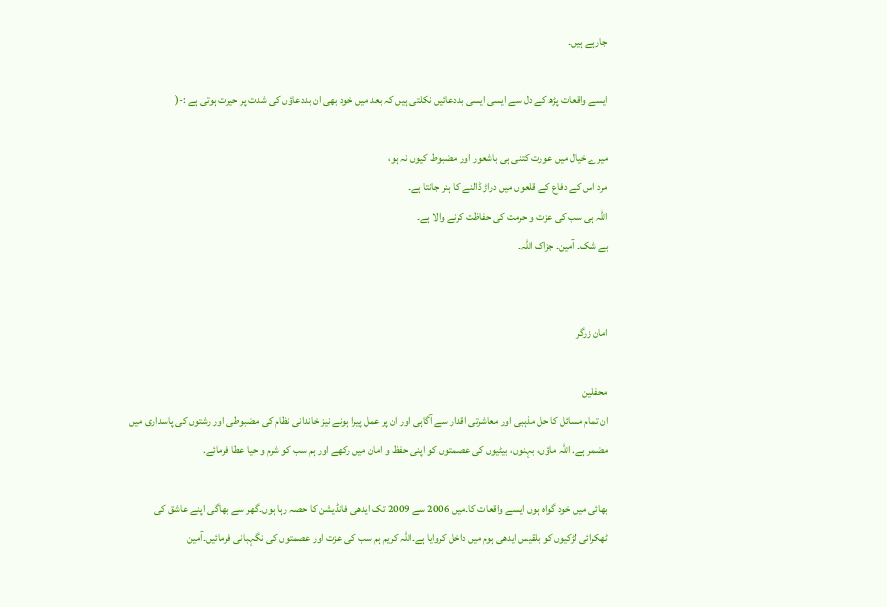جارہے ہیں۔

ایسے واقعات پڑھ کے دل سے ایسی ایسی بددعائیں نکلتی ہیں کہ بعد میں خود بھی ان بددعاؤں کی شدت پر حیرت ہوتی ہے :-(

میرے خیال میں عورت کتنی ہی باشعور اور مضبوط کیوں نہ ہو،
مرد اس کے دفاع کے قلعوں میں دراڑ ڈالنے کا ہنر جانتا ہے۔
اللہ ہی سب کی عزت و حرمت کی حفاظت کرنے والا ہے۔
بے شک۔ آمین۔ جزاک اللہ۔


امان زرگر

محفلین
ان تمام مسائل کا حل مذہبی اور معاشرتی اقدار سے آگاہی اور ان پر عمل پیرا ہونے نیز خاندانی نظام کی مضبوطی اور رشتوں کی پاسداری میں مضمر ہے. اللہ ماؤں، بہنوں، بیٹیوں کی عصمتوں کو اپنی حفظ و امان میں رکھے اور ہم سب کو شرم و حیا عطا فرمائے.

بھائی میں خود گواہ ہوں ایسے واقعات کا۔میں 2006 سے 2009 تک ایدھی فانڈیشن کا حصہ رہا ہوں۔گھر سے بھاگی اپنے عاشق کی ٹھکرائی لڑکیوں کو بلقیس ایدھی ہوم میں داخل کروایا ہے۔اللہ کریم ہم سب کی عزت اور عصمتوں کی نگہبانی فرمائیں۔آمین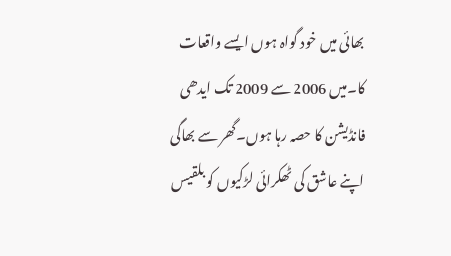بھائی میں خود گواہ ہوں ایسے واقعات کا۔میں 2006 سے 2009 تک ایدھی فانڈیشن کا حصہ رہا ہوں۔گھر سے بھاگی اپنے عاشق کی ٹھکرائی لڑکیوں کو بلقیس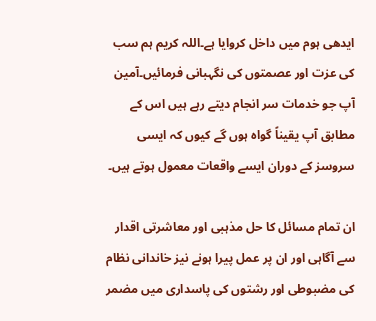ایدھی ہوم میں داخل کروایا ہے۔اللہ کریم ہم سب کی عزت اور عصمتوں کی نگہبانی فرمائیں۔آمین
آپ جو خدمات سر انجام دیتے رہے ہیں اس کے مطابق آپ یقیناً گواہ ہوں گے کیوں کہ ایسی سروسز کے دوران ایسے واقعات معمول ہوتے ہیں۔

ان تمام مسائل کا حل مذہبی اور معاشرتی اقدار سے آگاہی اور ان پر عمل پیرا ہونے نیز خاندانی نظام کی مضبوطی اور رشتوں کی پاسداری میں مضمر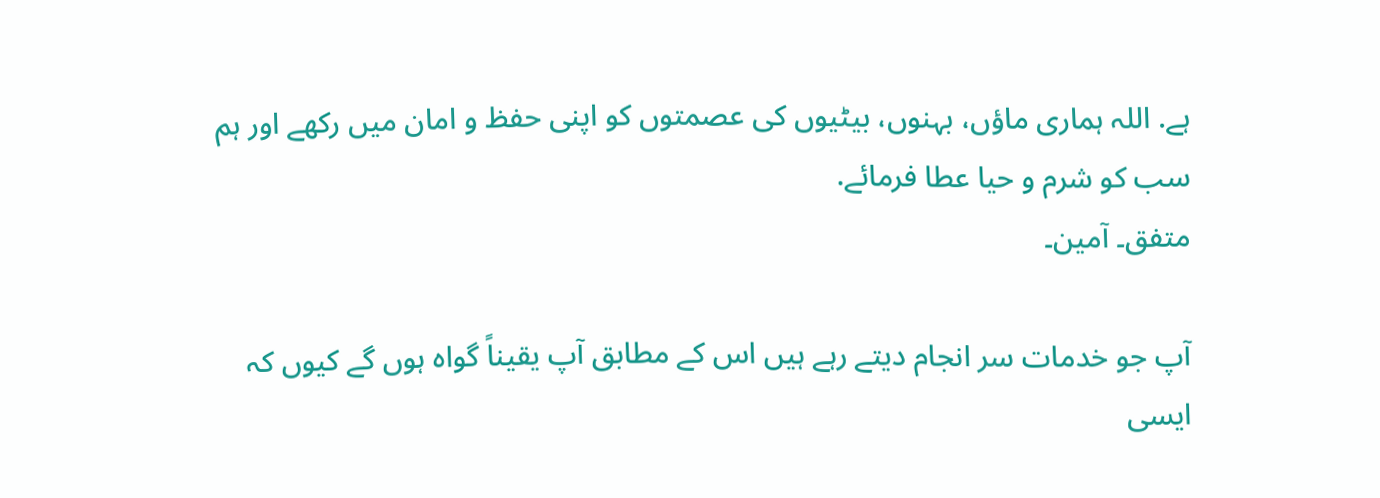ہے. اللہ ہماری ماؤں، بہنوں، بیٹیوں کی عصمتوں کو اپنی حفظ و امان میں رکھے اور ہم سب کو شرم و حیا عطا فرمائے.
متفق۔ آمین۔

آپ جو خدمات سر انجام دیتے رہے ہیں اس کے مطابق آپ یقیناً گواہ ہوں گے کیوں کہ ایسی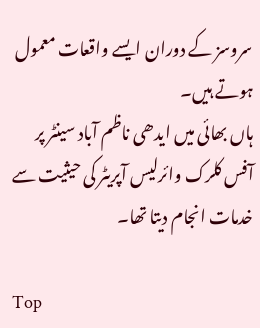سروسز کے دوران ایسے واقعات معمول ہوتے ہیں۔
ہاں بھائی میں ایدھی ناظم آباد سینٹر پر آفس کلرک وائرلیس آپریٹر کی حیثیت سے خدمات انجام دیتا تھا۔

Top